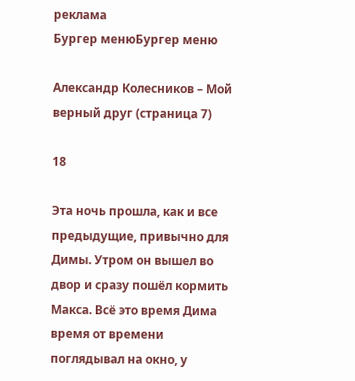реклама
Бургер менюБургер меню

Александр Колесников – Мой верный друг (страница 7)

18

Эта ночь прошла, как и все предыдущие, привычно для Димы. Утром он вышел во двор и сразу пошёл кормить Макса. Всё это время Дима время от времени поглядывал на окно, у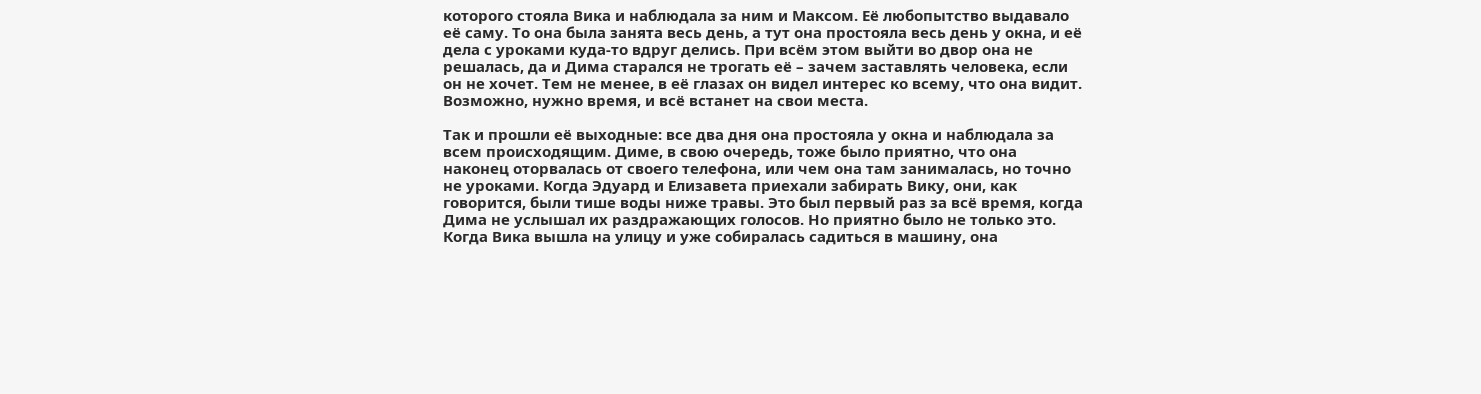которого стояла Вика и наблюдала за ним и Максом. Её любопытство выдавало её саму. То она была занята весь день, а тут она простояла весь день у окна, и её дела с уроками куда-то вдруг делись. При всём этом выйти во двор она не решалась, да и Дима старался не трогать её – зачем заставлять человека, если он не хочет. Тем не менее, в её глазах он видел интерес ко всему, что она видит. Возможно, нужно время, и всё встанет на свои места.

Так и прошли её выходные: все два дня она простояла у окна и наблюдала за всем происходящим. Диме, в свою очередь, тоже было приятно, что она наконец оторвалась от своего телефона, или чем она там занималась, но точно не уроками. Когда Эдуард и Елизавета приехали забирать Вику, они, как говорится, были тише воды ниже травы. Это был первый раз за всё время, когда Дима не услышал их раздражающих голосов. Но приятно было не только это. Когда Вика вышла на улицу и уже собиралась садиться в машину, она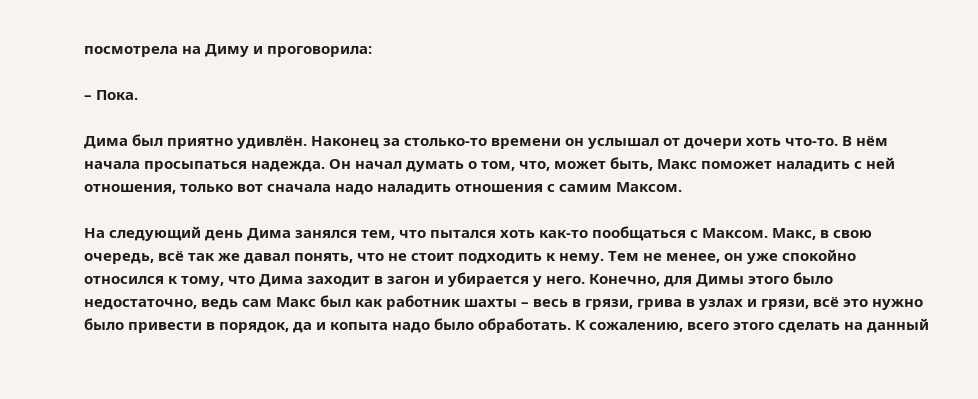посмотрела на Диму и проговорила:

– Пока.

Дима был приятно удивлён. Наконец за столько-то времени он услышал от дочери хоть что-то. В нём начала просыпаться надежда. Он начал думать о том, что, может быть, Макс поможет наладить с ней отношения, только вот сначала надо наладить отношения с самим Максом.

На следующий день Дима занялся тем, что пытался хоть как-то пообщаться с Максом. Макс, в свою очередь, всё так же давал понять, что не стоит подходить к нему. Тем не менее, он уже спокойно относился к тому, что Дима заходит в загон и убирается у него. Конечно, для Димы этого было недостаточно, ведь сам Макс был как работник шахты – весь в грязи, грива в узлах и грязи, всё это нужно было привести в порядок, да и копыта надо было обработать. К сожалению, всего этого сделать на данный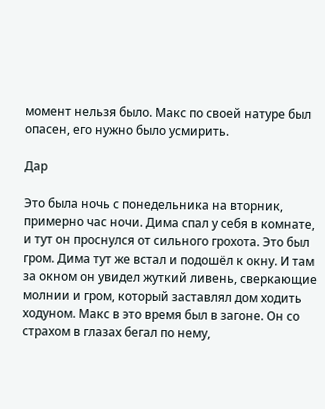момент нельзя было. Макс по своей натуре был опасен, его нужно было усмирить.

Дар

Это была ночь с понедельника на вторник, примерно час ночи. Дима спал у себя в комнате, и тут он проснулся от сильного грохота. Это был гром. Дима тут же встал и подошёл к окну. И там за окном он увидел жуткий ливень, сверкающие молнии и гром, который заставлял дом ходить ходуном. Макс в это время был в загоне. Он со страхом в глазах бегал по нему,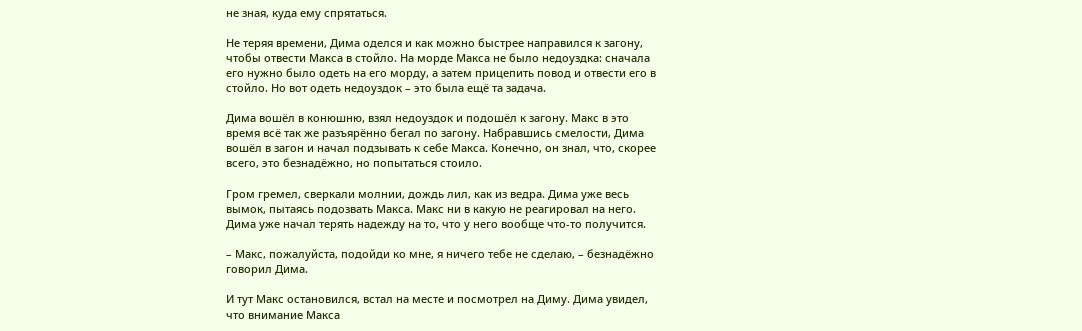не зная, куда ему спрятаться.

Не теряя времени, Дима оделся и как можно быстрее направился к загону, чтобы отвести Макса в стойло. На морде Макса не было недоуздка: сначала его нужно было одеть на его морду, а затем прицепить повод и отвести его в стойло. Но вот одеть недоуздок – это была ещё та задача.

Дима вошёл в конюшню, взял недоуздок и подошёл к загону. Макс в это время всё так же разъярённо бегал по загону. Набравшись смелости, Дима вошёл в загон и начал подзывать к себе Макса. Конечно, он знал, что, скорее всего, это безнадёжно, но попытаться стоило.

Гром гремел, сверкали молнии, дождь лил, как из ведра. Дима уже весь вымок, пытаясь подозвать Макса. Макс ни в какую не реагировал на него. Дима уже начал терять надежду на то, что у него вообще что-то получится.

– Макс, пожалуйста, подойди ко мне, я ничего тебе не сделаю, – безнадёжно говорил Дима.

И тут Макс остановился, встал на месте и посмотрел на Диму. Дима увидел, что внимание Макса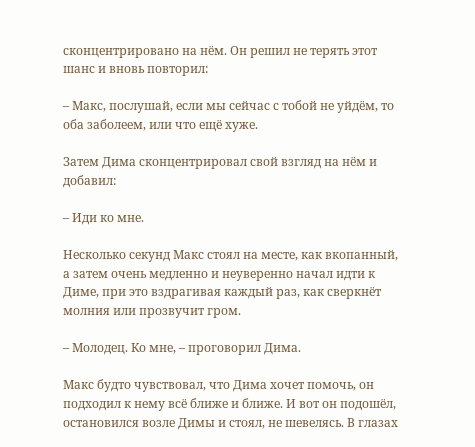сконцентрировано на нём. Он решил не терять этот шанс и вновь повторил:

– Макс, послушай, если мы сейчас с тобой не уйдём, то оба заболеем, или что ещё хуже.

Затем Дима сконцентрировал свой взгляд на нём и добавил:

– Иди ко мне.

Несколько секунд Макс стоял на месте, как вкопанный, а затем очень медленно и неуверенно начал идти к Диме, при это вздрагивая каждый раз, как сверкнёт молния или прозвучит гром.

– Молодец. Ко мне, – проговорил Дима.

Макс будто чувствовал, что Дима хочет помочь, он подходил к нему всё ближе и ближе. И вот он подошёл, остановился возле Димы и стоял, не шевелясь. В глазах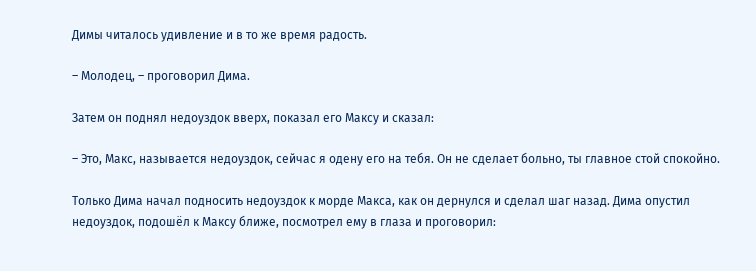Димы читалось удивление и в то же время радость.

– Молодец, – проговорил Дима.

Затем он поднял недоуздок вверх, показал его Максу и сказал:

– Это, Макс, называется недоуздок, сейчас я одену его на тебя. Он не сделает больно, ты главное стой спокойно.

Только Дима начал подносить недоуздок к морде Макса, как он дернулся и сделал шаг назад. Дима опустил недоуздок, подошёл к Максу ближе, посмотрел ему в глаза и проговорил: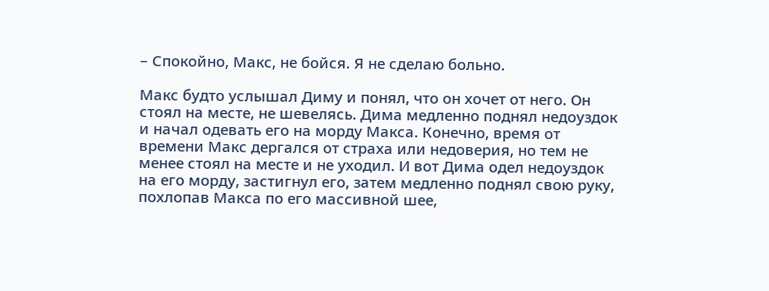– Спокойно, Макс, не бойся. Я не сделаю больно.

Макс будто услышал Диму и понял, что он хочет от него. Он стоял на месте, не шевелясь. Дима медленно поднял недоуздок и начал одевать его на морду Макса. Конечно, время от времени Макс дергался от страха или недоверия, но тем не менее стоял на месте и не уходил. И вот Дима одел недоуздок на его морду, застигнул его, затем медленно поднял свою руку, похлопав Макса по его массивной шее,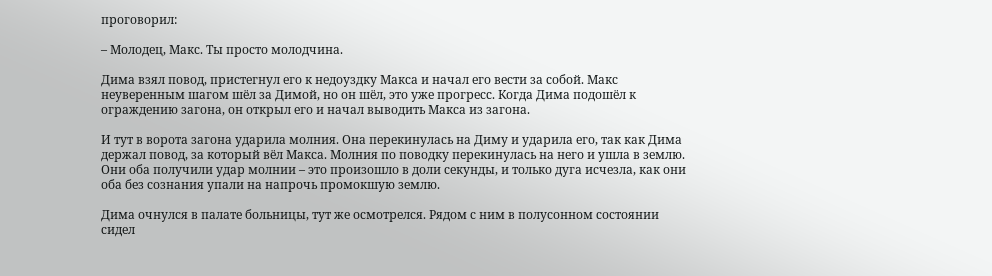проговорил:

– Молодец, Макс. Ты просто молодчина.

Дима взял повод, пристегнул его к недоуздку Макса и начал его вести за собой. Макс неуверенным шагом шёл за Димой, но он шёл, это уже прогресс. Когда Дима подошёл к ограждению загона, он открыл его и начал выводить Макса из загона.

И тут в ворота загона ударила молния. Она перекинулась на Диму и ударила его, так как Дима держал повод, за который вёл Макса. Молния по поводку перекинулась на него и ушла в землю. Они оба получили удар молнии – это произошло в доли секунды, и только дуга исчезла, как они оба без сознания упали на напрочь промокшую землю.

Дима очнулся в палате больницы, тут же осмотрелся. Рядом с ним в полусонном состоянии сидел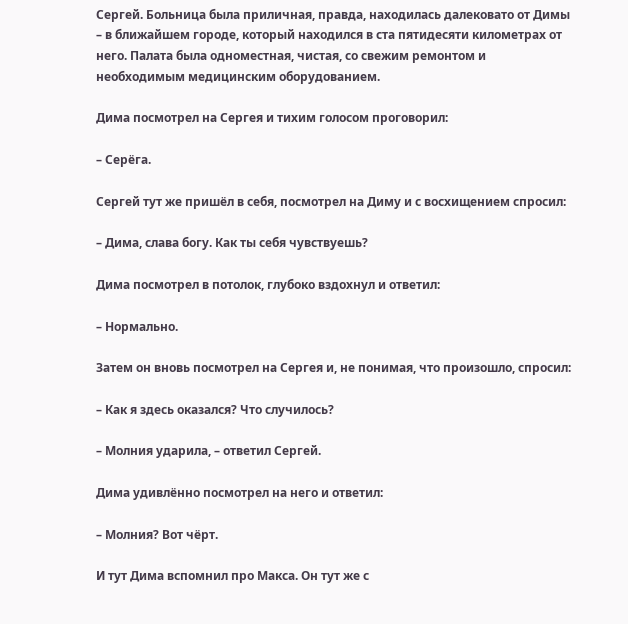Сергей. Больница была приличная, правда, находилась далековато от Димы – в ближайшем городе, который находился в ста пятидесяти километрах от него. Палата была одноместная, чистая, со свежим ремонтом и необходимым медицинским оборудованием.

Дима посмотрел на Сергея и тихим голосом проговорил:

– Серёга.

Сергей тут же пришёл в себя, посмотрел на Диму и с восхищением спросил:

– Дима, слава богу. Как ты себя чувствуешь?

Дима посмотрел в потолок, глубоко вздохнул и ответил:

– Нормально.

Затем он вновь посмотрел на Сергея и, не понимая, что произошло, спросил:

– Как я здесь оказался? Что случилось?

– Молния ударила, – ответил Сергей.

Дима удивлённо посмотрел на него и ответил:

– Молния? Вот чёрт.

И тут Дима вспомнил про Макса. Он тут же с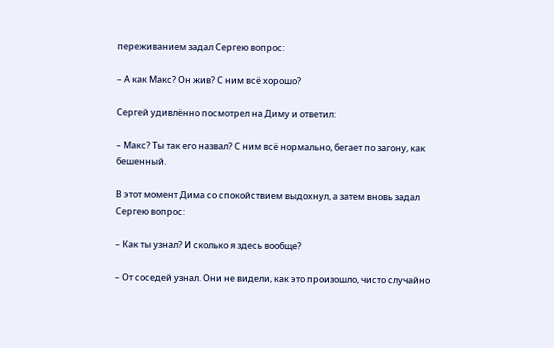переживанием задал Сергею вопрос:

– А как Макс? Он жив? С ним всё хорошо?

Сергей удивлённо посмотрел на Диму и ответил:

– Макс? Ты так его назвал? С ним всё нормально, бегает по загону, как бешенный.

В этот момент Дима со спокойствием выдохнул, а затем вновь задал Сергею вопрос:

– Как ты узнал? И сколько я здесь вообще?

– От соседей узнал. Они не видели, как это произошло, чисто случайно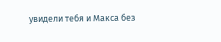увидели тебя и Макса без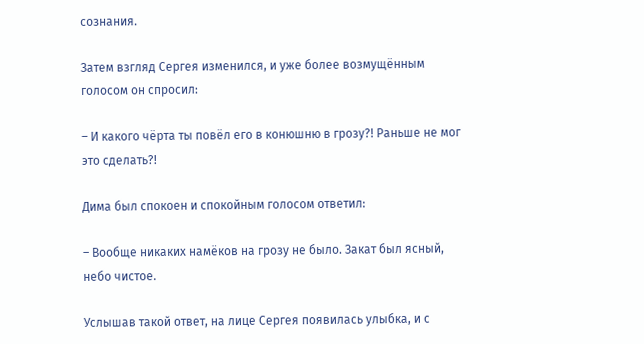сознания.

Затем взгляд Сергея изменился, и уже более возмущённым голосом он спросил:

– И какого чёрта ты повёл его в конюшню в грозу?! Раньше не мог это сделать?!

Дима был спокоен и спокойным голосом ответил:

– Вообще никаких намёков на грозу не было. Закат был ясный, небо чистое.

Услышав такой ответ, на лице Сергея появилась улыбка, и с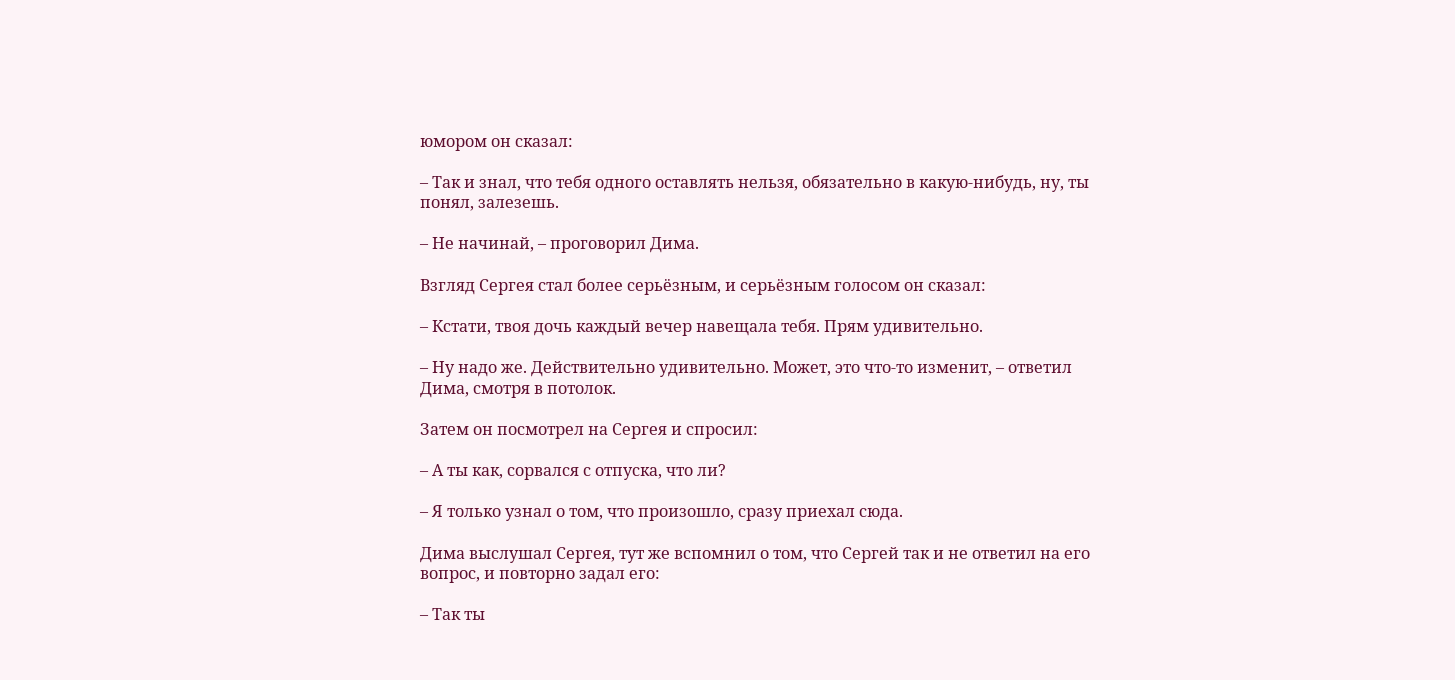юмором он сказал:

– Так и знал, что тебя одного оставлять нельзя, обязательно в какую-нибудь, ну, ты понял, залезешь.

– Не начинай, – проговорил Дима.

Взгляд Сергея стал более серьёзным, и серьёзным голосом он сказал:

– Кстати, твоя дочь каждый вечер навещала тебя. Прям удивительно.

– Ну надо же. Действительно удивительно. Может, это что-то изменит, – ответил Дима, смотря в потолок.

Затем он посмотрел на Сергея и спросил:

– А ты как, сорвался с отпуска, что ли?

– Я только узнал о том, что произошло, сразу приехал сюда.

Дима выслушал Сергея, тут же вспомнил о том, что Сергей так и не ответил на его вопрос, и повторно задал его:

– Так ты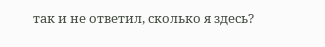так и не ответил, сколько я здесь?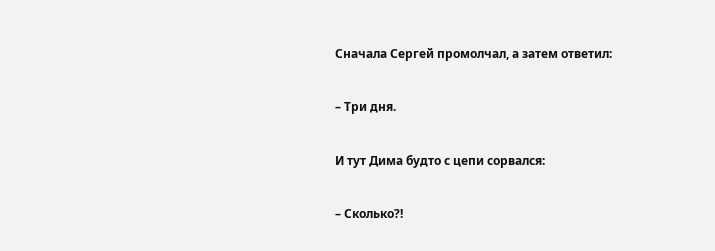Сначала Сергей промолчал, а затем ответил:

– Три дня.

И тут Дима будто с цепи сорвался:

– Сколько?!